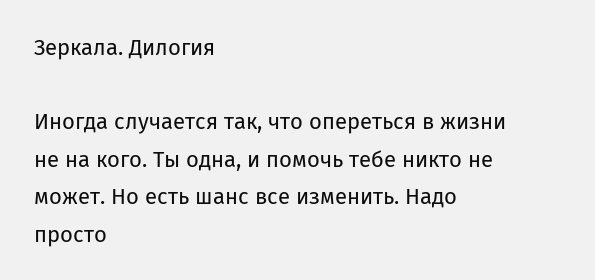Зеркала. Дилогия

Иногда случается так, что опереться в жизни не на кого. Ты одна, и помочь тебе никто не может. Но есть шанс все изменить. Надо просто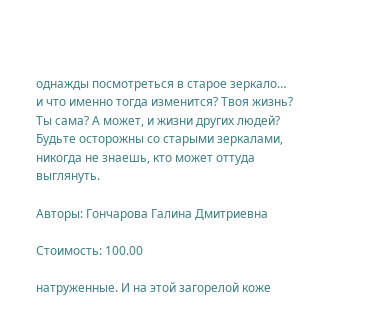однажды посмотреться в старое зеркало… и что именно тогда изменится? Твоя жизнь? Ты сама? А может, и жизни других людей? Будьте осторожны со старыми зеркалами, никогда не знаешь, кто может оттуда выглянуть.

Авторы: Гончарова Галина Дмитриевна

Стоимость: 100.00

натруженные. И на этой загорелой коже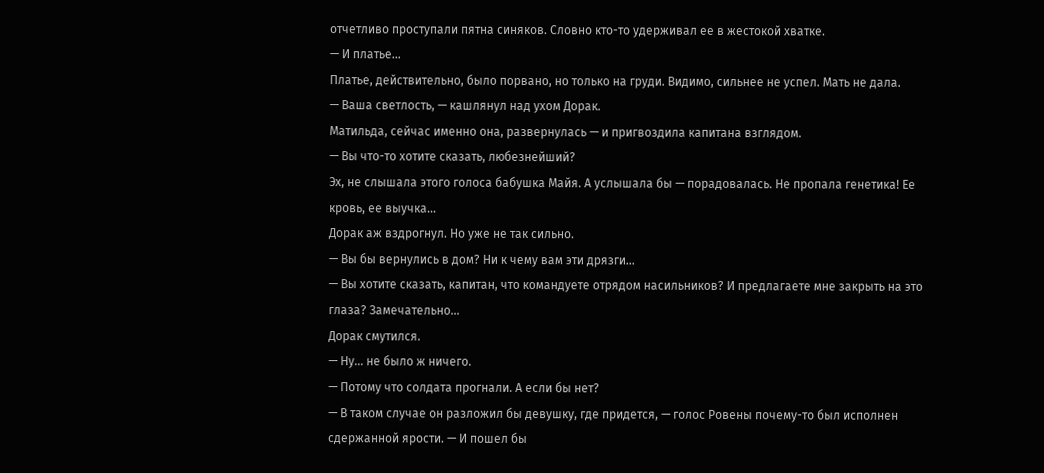отчетливо проступали пятна синяков. Словно кто-то удерживал ее в жестокой хватке.
— И платье…
Платье, действительно, было порвано, но только на груди. Видимо, сильнее не успел. Мать не дала.
— Ваша светлость, — кашлянул над ухом Дорак.
Матильда, сейчас именно она, развернулась — и пригвоздила капитана взглядом.
— Вы что-то хотите сказать, любезнейший?
Эх, не слышала этого голоса бабушка Майя. А услышала бы — порадовалась. Не пропала генетика! Ее кровь, ее выучка…
Дорак аж вздрогнул. Но уже не так сильно.
— Вы бы вернулись в дом? Ни к чему вам эти дрязги…
— Вы хотите сказать, капитан, что командуете отрядом насильников? И предлагаете мне закрыть на это глаза? Замечательно…
Дорак смутился.
— Ну… не было ж ничего.
— Потому что солдата прогнали. А если бы нет?
— В таком случае он разложил бы девушку, где придется, — голос Ровены почему-то был исполнен сдержанной ярости. — И пошел бы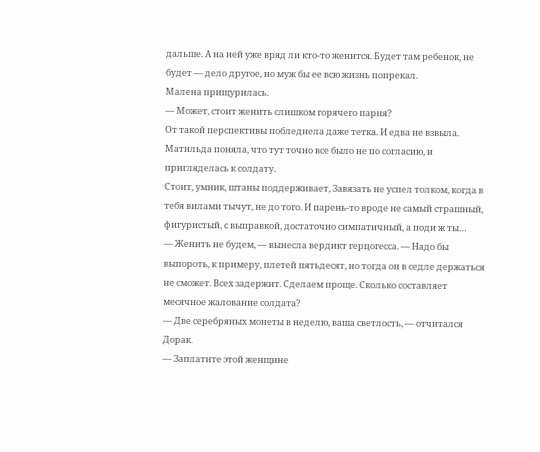дальше. А на ней уже вряд ли кто-то женится. Будет там ребенок, не будет — дело другое, но муж бы ее всю жизнь попрекал.
Малена прищурилась.
— Может, стоит женить слишком горячего парня?
От такой перспективы побледнела даже тетка. И едва не взвыла. Матильда поняла, что тут точно все было не по согласию, и пригляделась к солдату.
Стоит, умник, штаны поддерживает, Завязать не успел толком, когда в тебя вилами тычут, не до того. И парень-то вроде не самый страшный, фигуристый, с выправкой, достаточно симпатичный, а поди ж ты…
— Женить не будем, — вынесла вердикт герцогесса. — Надо бы выпороть, к примеру, плетей пятьдесят, но тогда он в седле держаться не сможет. Всех задержит. Сделаем проще. Сколько составляет месячное жалование солдата?
— Две серебряных монеты в неделю, ваша светлость, — отчитался Дорак.
— Заплатите этой женщине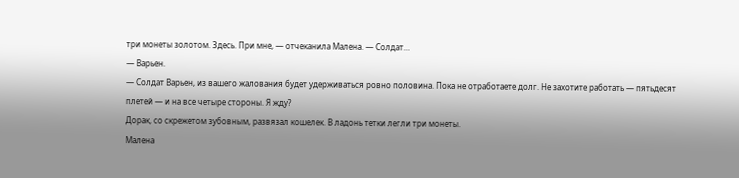три монеты золотом. Здесь. При мне, — отчеканила Малена. — Солдат…
— Варьен.
— Солдат Варьен, из вашего жалования будет удерживаться ровно половина. Пока не отработаете долг. Не захотите работать — пятьдесят плетей — и на все четыре стороны. Я жду?
Дорак, со скрежетом зубовным, развязал кошелек. В ладонь тетки легли три монеты.
Малена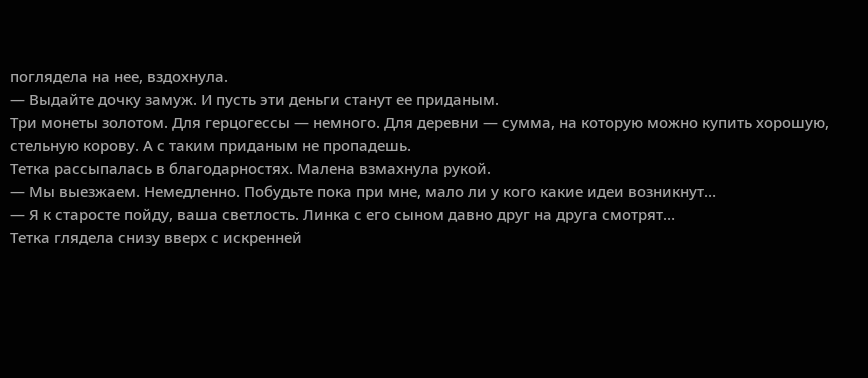поглядела на нее, вздохнула.
— Выдайте дочку замуж. И пусть эти деньги станут ее приданым.
Три монеты золотом. Для герцогессы — немного. Для деревни — сумма, на которую можно купить хорошую, стельную корову. А с таким приданым не пропадешь.
Тетка рассыпалась в благодарностях. Малена взмахнула рукой.
— Мы выезжаем. Немедленно. Побудьте пока при мне, мало ли у кого какие идеи возникнут…
— Я к старосте пойду, ваша светлость. Линка с его сыном давно друг на друга смотрят…
Тетка глядела снизу вверх с искренней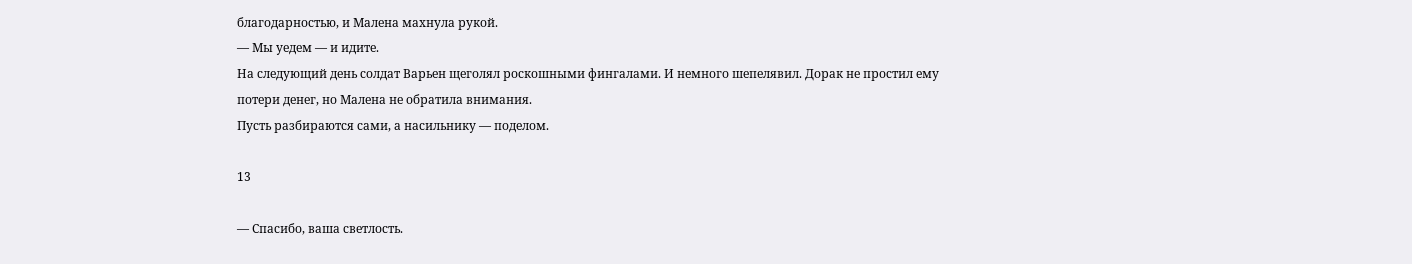благодарностью, и Малена махнула рукой.
— Мы уедем — и идите.
На следующий день солдат Варьен щеголял роскошными фингалами. И немного шепелявил. Дорак не простил ему потери денег, но Малена не обратила внимания.
Пусть разбираются сами, а насильнику — поделом.

13

— Спасибо, ваша светлость.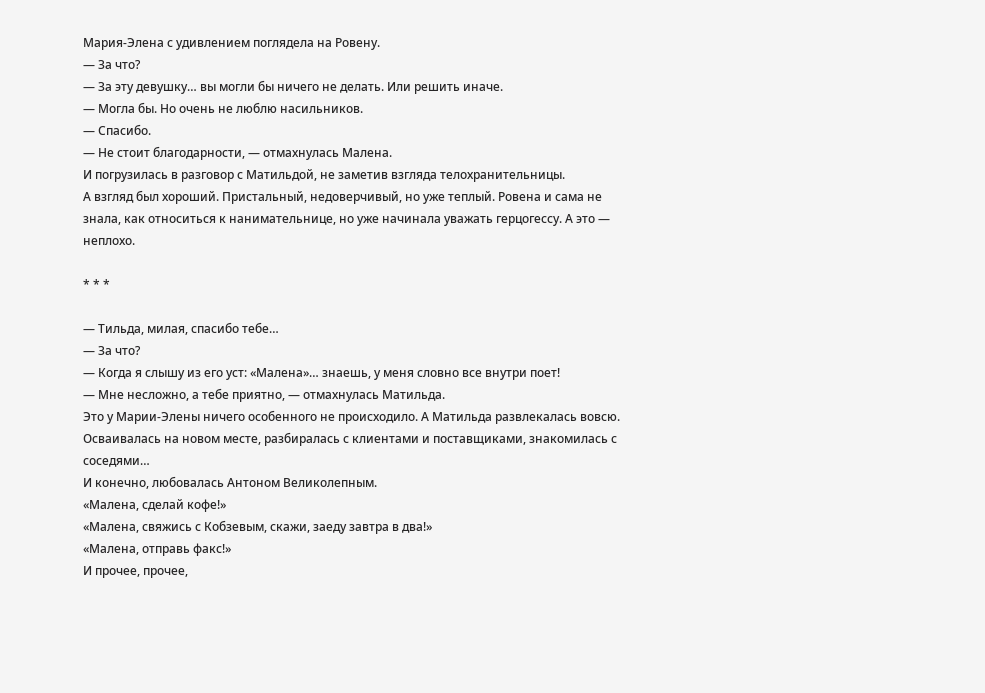Мария-Элена с удивлением поглядела на Ровену.
— За что?
— За эту девушку… вы могли бы ничего не делать. Или решить иначе.
— Могла бы. Но очень не люблю насильников.
— Спасибо.
— Не стоит благодарности, — отмахнулась Малена.
И погрузилась в разговор с Матильдой, не заметив взгляда телохранительницы.
А взгляд был хороший. Пристальный, недоверчивый, но уже теплый. Ровена и сама не знала, как относиться к нанимательнице, но уже начинала уважать герцогессу. А это — неплохо.

* * *

— Тильда, милая, спасибо тебе…
— За что?
— Когда я слышу из его уст: «Малена»… знаешь, у меня словно все внутри поет!
— Мне несложно, а тебе приятно, — отмахнулась Матильда.
Это у Марии-Элены ничего особенного не происходило. А Матильда развлекалась вовсю.
Осваивалась на новом месте, разбиралась с клиентами и поставщиками, знакомилась с соседями…
И конечно, любовалась Антоном Великолепным.
«Малена, сделай кофе!»
«Малена, свяжись с Кобзевым, скажи, заеду завтра в два!»
«Малена, отправь факс!»
И прочее, прочее,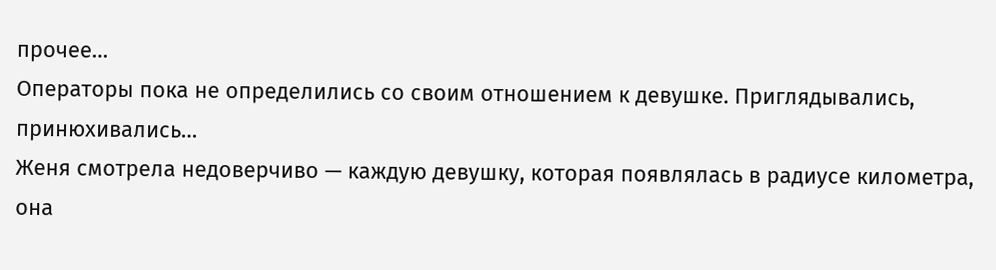прочее…
Операторы пока не определились со своим отношением к девушке. Приглядывались, принюхивались…
Женя смотрела недоверчиво — каждую девушку, которая появлялась в радиусе километра, она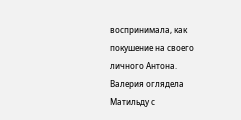воспринимала, как покушение на своего личного Антона.
Валерия оглядела Матильду с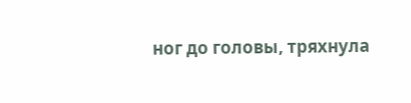ног до головы, тряхнула